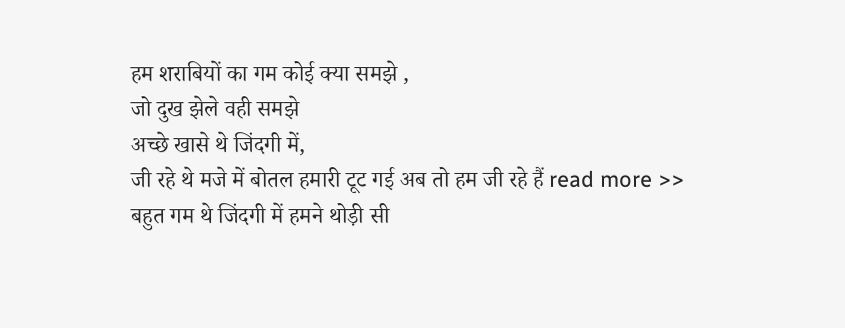हम शराबियों का गम कोई क्या समझे ,
जो दुख झेले वही समझे
अच्छे खासे थे जिंदगी में,
जी रहे थे मजे में बोतल हमारी टूट गई अब तो हम जी रहे हैं read more >>
बहुत गम थे जिंदगी में हमने थोड़ी सी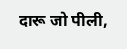दारू जो पीली,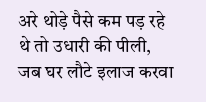अरे थोड़े पैसे कम पड़ रहे थे तो उधारी की पीली,
जब घर लौटे इलाज करवा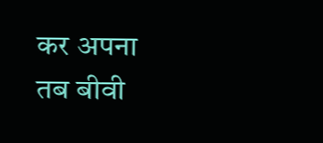कर अपना तब बीवी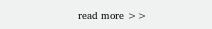read more >>